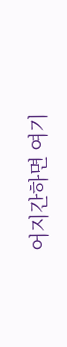어지간하면 여기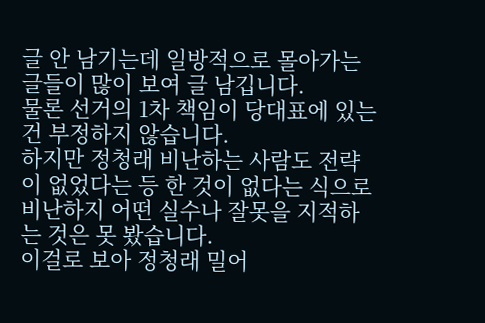글 안 남기는데 일방적으로 몰아가는 글들이 많이 보여 글 남깁니다.
물론 선거의 1차 책임이 당대표에 있는 건 부정하지 않습니다.
하지만 정청래 비난하는 사람도 전략이 없었다는 등 한 것이 없다는 식으로 비난하지 어떤 실수나 잘못을 지적하는 것은 못 봤습니다.
이걸로 보아 정청래 밀어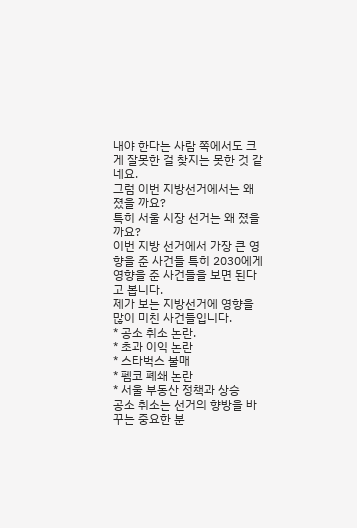내야 한다는 사람 쪽에서도 크게 잘못한 걸 찾지는 못한 것 같네요.
그럼 이번 지방선거에서는 왜 졌을 까요?
특히 서울 시장 선거는 왜 졌을까요?
이번 지방 선거에서 가장 큰 영향을 준 사건들 특히 2030에게 영향을 준 사건들을 보면 된다고 봅니다.
제가 보는 지방선거에 영향을 많이 미친 사건들입니다.
* 공소 취소 논란.
* 초과 이익 논란
* 스타벅스 불매
* 펨코 폐쇄 논란
* 서울 부동산 정책과 상승
공소 취소는 선거의 향방을 바꾸는 중요한 분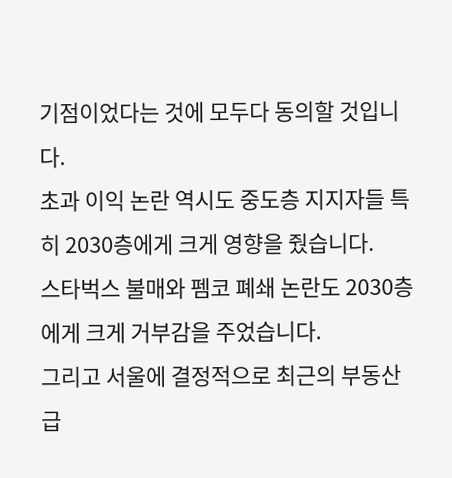기점이었다는 것에 모두다 동의할 것입니다.
초과 이익 논란 역시도 중도층 지지자들 특히 2030층에게 크게 영향을 줬습니다.
스타벅스 불매와 펨코 폐쇄 논란도 2030층에게 크게 거부감을 주었습니다.
그리고 서울에 결정적으로 최근의 부동산 급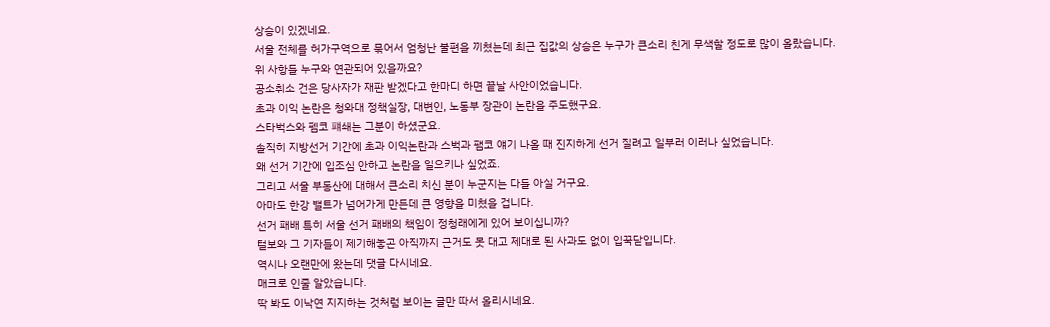상승이 있겠네요.
서울 전체를 허가구역으로 묶어서 엄청난 불편을 끼쳤는데 최근 집값의 상승은 누구가 큰소리 친게 무색할 정도로 많이 올랐습니다.
위 사항들 누구와 연관되어 있을까요?
공소취소 건은 당사자가 재판 받겠다고 한마디 하면 끝날 사안이었습니다.
초과 이익 논란은 청와대 정책실장, 대변인, 노동부 장관이 논란을 주도했구요.
스타벅스와 펨코 퍠쇄는 그분이 하셨군요.
솔직히 지방선거 기간에 초과 이익논란과 스벅과 팸코 얘기 나올 때 진지하게 선거 질려고 일부러 이러나 싶었습니다.
왜 선거 기간에 입조심 안하고 논란을 일으키나 싶었죠.
그리고 서울 부동산에 대해서 큰소리 치신 분이 누군지는 다들 아실 거구요.
아마도 한강 밸트가 넘어가게 만든데 큰 영향을 미쳤을 겁니다.
선거 패배 특히 서울 선거 패배의 책임이 정청래에게 있어 보이십니까?
털보와 그 기자들이 제기해놓곤 아직까지 근거도 못 대고 제대로 된 사과도 없이 입꾹닫입니다.
역시나 오랜만에 왔는데 댓글 다시네요.
매크로 인줄 알았습니다.
딱 봐도 이낙연 지지하는 것처럼 보이는 글만 따서 올리시네요.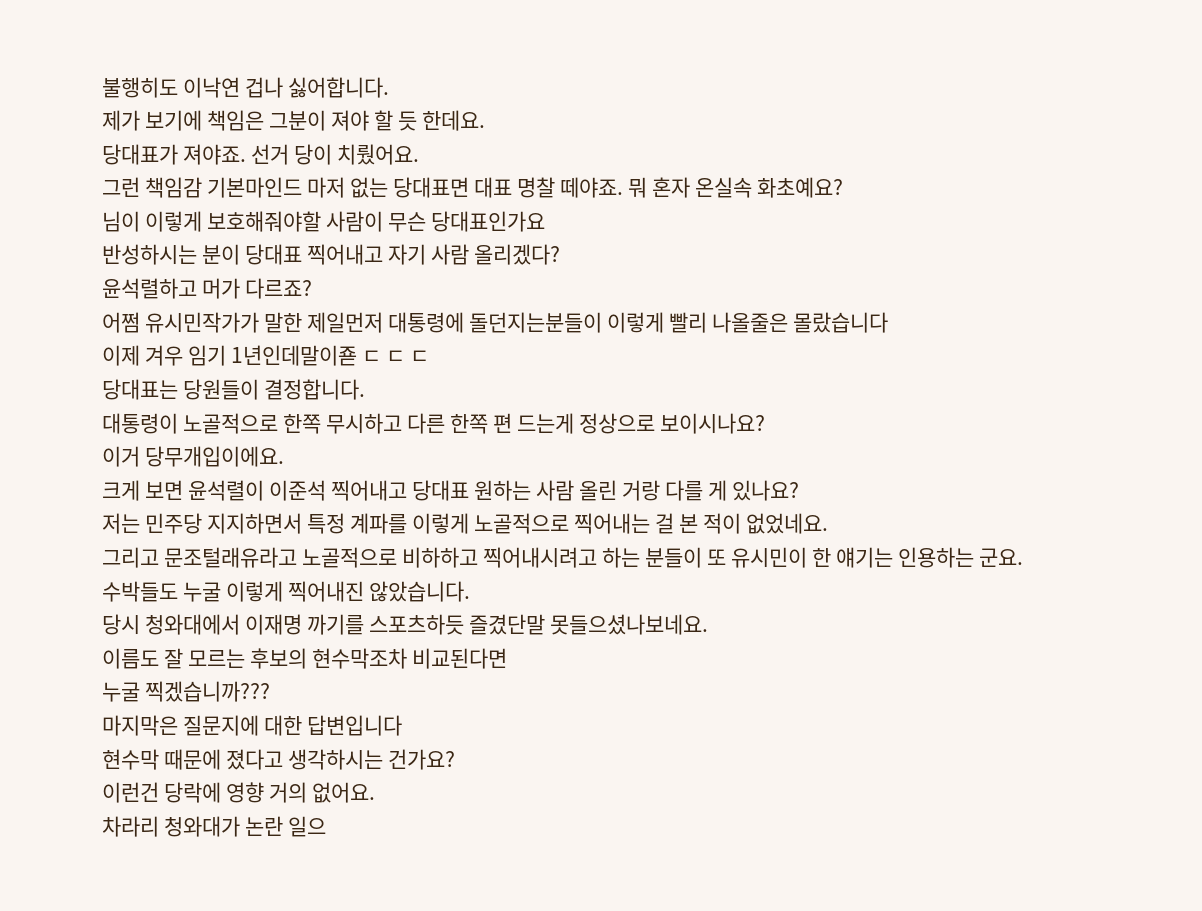불행히도 이낙연 겁나 싫어합니다.
제가 보기에 책임은 그분이 져야 할 듯 한데요.
당대표가 져야죠. 선거 당이 치뤘어요.
그런 책임감 기본마인드 마저 없는 당대표면 대표 명찰 떼야죠. 뭐 혼자 온실속 화초예요?
님이 이렇게 보호해줘야할 사람이 무슨 당대표인가요
반성하시는 분이 당대표 찍어내고 자기 사람 올리겠다?
윤석렬하고 머가 다르죠?
어쩜 유시민작가가 말한 제일먼저 대통령에 돌던지는분들이 이렇게 빨리 나올줄은 몰랐습니다
이제 겨우 임기 1년인데말이죧 ㄷ ㄷ ㄷ
당대표는 당원들이 결정합니다.
대통령이 노골적으로 한쪽 무시하고 다른 한쪽 편 드는게 정상으로 보이시나요?
이거 당무개입이에요.
크게 보면 윤석렬이 이준석 찍어내고 당대표 원하는 사람 올린 거랑 다를 게 있나요?
저는 민주당 지지하면서 특정 계파를 이렇게 노골적으로 찍어내는 걸 본 적이 없었네요.
그리고 문조털래유라고 노골적으로 비하하고 찍어내시려고 하는 분들이 또 유시민이 한 얘기는 인용하는 군요.
수박들도 누굴 이렇게 찍어내진 않았습니다.
당시 청와대에서 이재명 까기를 스포츠하듯 즐겼단말 못들으셨나보네요.
이름도 잘 모르는 후보의 현수막조차 비교된다면
누굴 찍겠습니까???
마지막은 질문지에 대한 답변입니다
현수막 때문에 졌다고 생각하시는 건가요?
이런건 당락에 영향 거의 없어요.
차라리 청와대가 논란 일으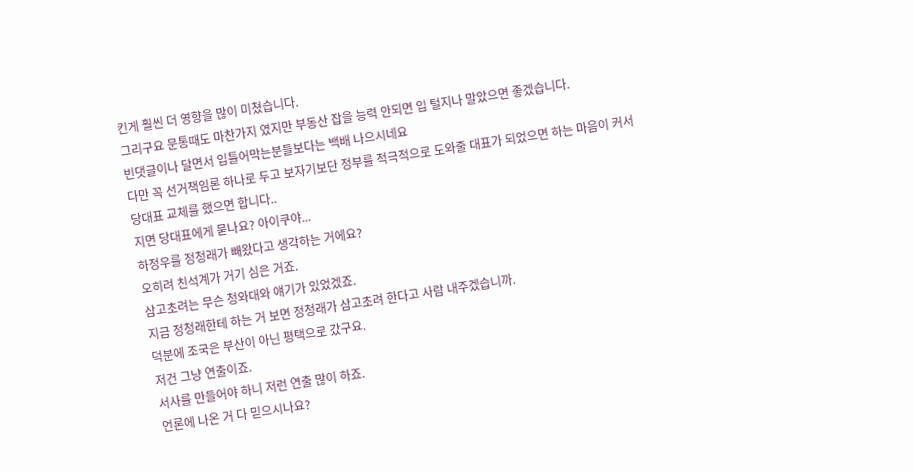킨게 훨씬 더 영향을 많이 미쳤습니다.
그리구요 문통때도 마찬가지 였지만 부동산 잡을 능력 안되면 입 털지나 말았으면 좋겠습니다.
빈댓글이나 달면서 입틀어막는분들보다는 백배 나으시네요
다만 꼭 선거책임론 하나로 두고 보자기보단 정부를 적극적으로 도와줄 대표가 되었으면 하는 마음이 커서
당대표 교체를 했으면 합니다..
지면 당대표에게 묻나요? 아이쿠야...
하정우를 정청래가 빼왔다고 생각하는 거에요?
오히려 친석계가 거기 심은 거죠.
삼고초려는 무슨 청와대와 얘기가 있었겠죠.
지금 정청래한테 하는 거 보면 정청래가 삼고초려 한다고 사람 내주겠습니까.
덕분에 조국은 부산이 아닌 평택으로 갔구요.
저건 그냥 연출이죠.
서사를 만들어야 하니 저런 연출 많이 하죠.
언론에 나온 거 다 믿으시나요?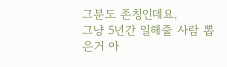그분도 존칭인데요.
그냥 5년간 일해줄 사람 뽑은거 아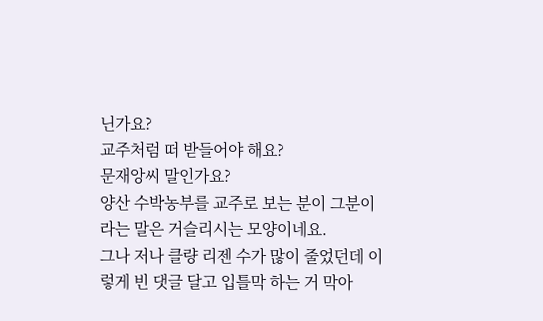닌가요?
교주처럼 떠 받들어야 해요?
문재앙씨 말인가요?
양산 수박농부를 교주로 보는 분이 그분이라는 말은 거슬리시는 모양이네요.
그나 저나 클량 리젠 수가 많이 줄었던데 이렇게 빈 댓글 달고 입틀막 하는 거 막아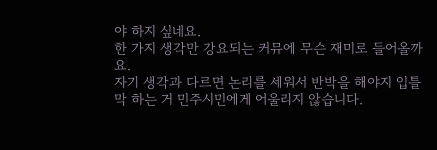야 하지 싶네요.
한 가지 생각만 강요되는 커뮤에 무슨 재미로 들어올까요.
자기 생각과 다르면 논리를 세워서 반박을 해야지 입틀막 하는 거 민주시민에게 어울리지 않습니다.